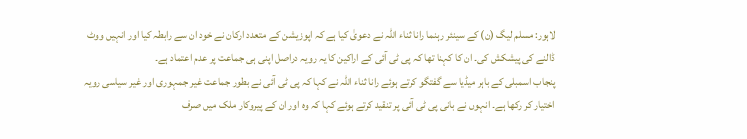لاہور: مسلم لیگ (ن) کے سینئر رہنما رانا ثناء اللّٰہ نے دعویٰ کیا ہے کہ اپوزیشن کے متعدد ارکان نے خود ان سے رابطہ کیا اور انہیں ووٹ ڈالنے کی پیشکش کی۔ ان کا کہنا تھا کہ پی ٹی آئی کے اراکین کا یہ رویہ دراصل اپنی ہی جماعت پر عدم اعتماد ہے۔
پنجاب اسمبلی کے باہر میڈیا سے گفتگو کرتے ہوئے رانا ثناء اللّٰہ نے کہا کہ پی ٹی آئی نے بطور جماعت غیر جمہوری اور غیر سیاسی رویہ اختیار کر رکھا ہے۔ انہوں نے بانی پی ٹی آئی پر تنقید کرتے ہوئے کہا کہ وہ اور ان کے پیروکار ملک میں صرف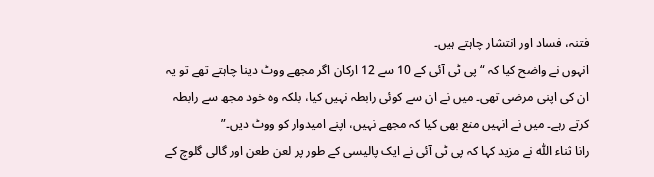فتنہ، فساد اور انتشار چاہتے ہیں۔
انہوں نے واضح کیا کہ “پی ٹی آئی کے 10 سے 12 ارکان اگر مجھے ووٹ دینا چاہتے تھے تو یہ ان کی اپنی مرضی تھی۔ میں نے ان سے کوئی رابطہ نہیں کیا، بلکہ وہ خود مجھ سے رابطہ کرتے رہے۔ میں نے انہیں منع بھی کیا کہ مجھے نہیں، اپنے امیدوار کو ووٹ دیں۔”
رانا ثناء اللّٰہ نے مزید کہا کہ پی ٹی آئی نے ایک پالیسی کے طور پر لعن طعن اور گالی گلوچ کے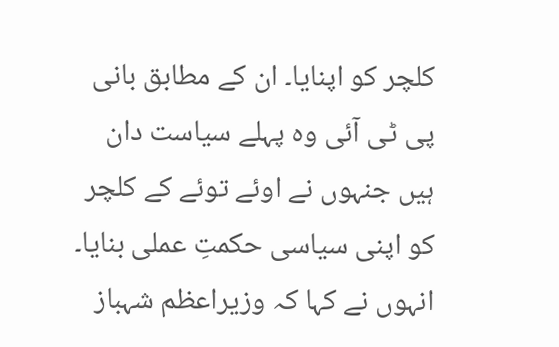کلچر کو اپنایا۔ ان کے مطابق بانی پی ٹی آئی وہ پہلے سیاست دان ہیں جنہوں نے اوئے توئے کے کلچر کو اپنی سیاسی حکمتِ عملی بنایا۔
انہوں نے کہا کہ وزیراعظم شہباز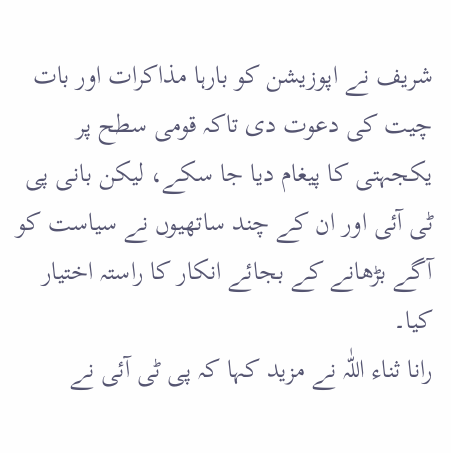شریف نے اپوزیشن کو بارہا مذاکرات اور بات چیت کی دعوت دی تاکہ قومی سطح پر یکجہتی کا پیغام دیا جا سکے، لیکن بانی پی ٹی آئی اور ان کے چند ساتھیوں نے سیاست کو آگے بڑھانے کے بجائے انکار کا راستہ اختیار کیا۔
رانا ثناء اللّٰہ نے مزید کہا کہ پی ٹی آئی نے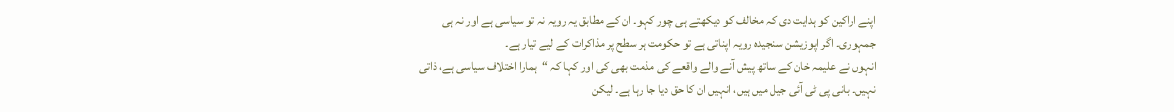اپنے اراکین کو ہدایت دی کہ مخالف کو دیکھتے ہی چور کہو۔ ان کے مطابق یہ رویہ نہ تو سیاسی ہے اور نہ ہی جمہوری۔ اگر اپوزیشن سنجیدہ رویہ اپناتی ہے تو حکومت ہر سطح پر مذاکرات کے لیے تیار ہے۔
انہوں نے علیمہ خان کے ساتھ پیش آنے والے واقعے کی مذمت بھی کی اور کہا کہ “ہمارا اختلاف سیاسی ہے، ذاتی نہیں۔ بانی پی ٹی آئی جیل میں ہیں، انہیں ان کا حق دیا جا رہا ہے۔ لیکن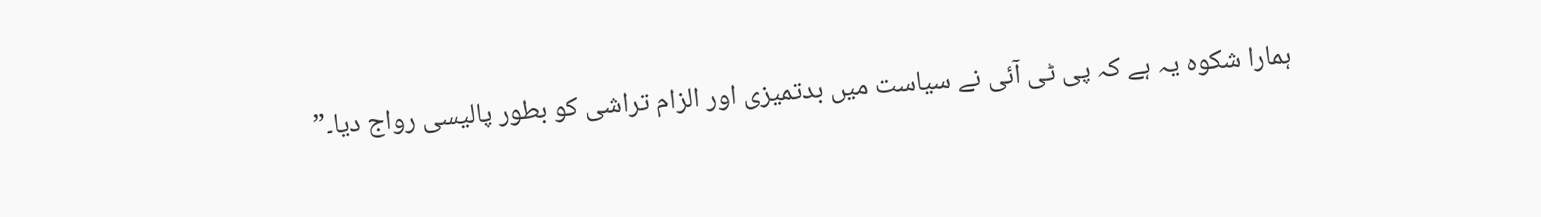ہمارا شکوہ یہ ہے کہ پی ٹی آئی نے سیاست میں بدتمیزی اور الزام تراشی کو بطور پالیسی رواج دیا۔”